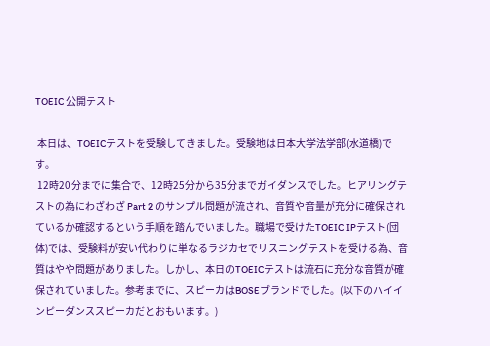TOEIC 公開テスト

 本日は、TOEICテストを受験してきました。受験地は日本大学法学部(水道橋)です。
 12時20分までに集合で、12時25分から35分までガイダンスでした。ヒアリングテストの為にわざわざ Part 2 のサンプル問題が流され、音質や音量が充分に確保されているか確認するという手順を踏んでいました。職場で受けたTOEIC IPテスト(団体)では、受験料が安い代わりに単なるラジカセでリスニングテストを受ける為、音質はやや問題がありました。しかし、本日のTOEICテストは流石に充分な音質が確保されていました。参考までに、スピーカはBOSEブランドでした。(以下のハイインピーダンススピーカだとおもいます。)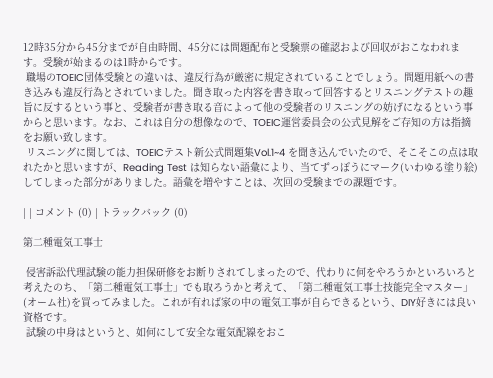12時35分から45分までが自由時間、45分には問題配布と受験票の確認および回収がおこなわれます。受験が始まるのは1時からです。
 職場のTOEIC団体受験との違いは、違反行為が厳密に規定されていることでしょう。問題用紙への書き込みも違反行為とされていました。聞き取った内容を書き取って回答するとリスニングテストの趣旨に反するという事と、受験者が書き取る音によって他の受験者のリスニングの妨げになるという事からと思います。なお、これは自分の想像なので、TOEIC運営委員会の公式見解をご存知の方は指摘をお願い致します。
 リスニングに関しては、TOEICテスト新公式問題集Vol.1~4 を聞き込んでいたので、そこそこの点は取れたかと思いますが、Reading Test は知らない語彙により、当てずっぽうにマーク(いわゆる塗り絵)してしまった部分がありました。語彙を増やすことは、次回の受験までの課題です。

| | コメント (0) | トラックバック (0)

第二種電気工事士

 侵害訴訟代理試験の能力担保研修をお断りされてしまったので、代わりに何をやろうかといろいろと考えたのち、「第二種電気工事士」でも取ろうかと考えて、「第二種電気工事士技能完全マスター」(オーム社)を買ってみました。これが有れば家の中の電気工事が自らできるという、DIY好きには良い資格です。
 試験の中身はというと、如何にして安全な電気配線をおこ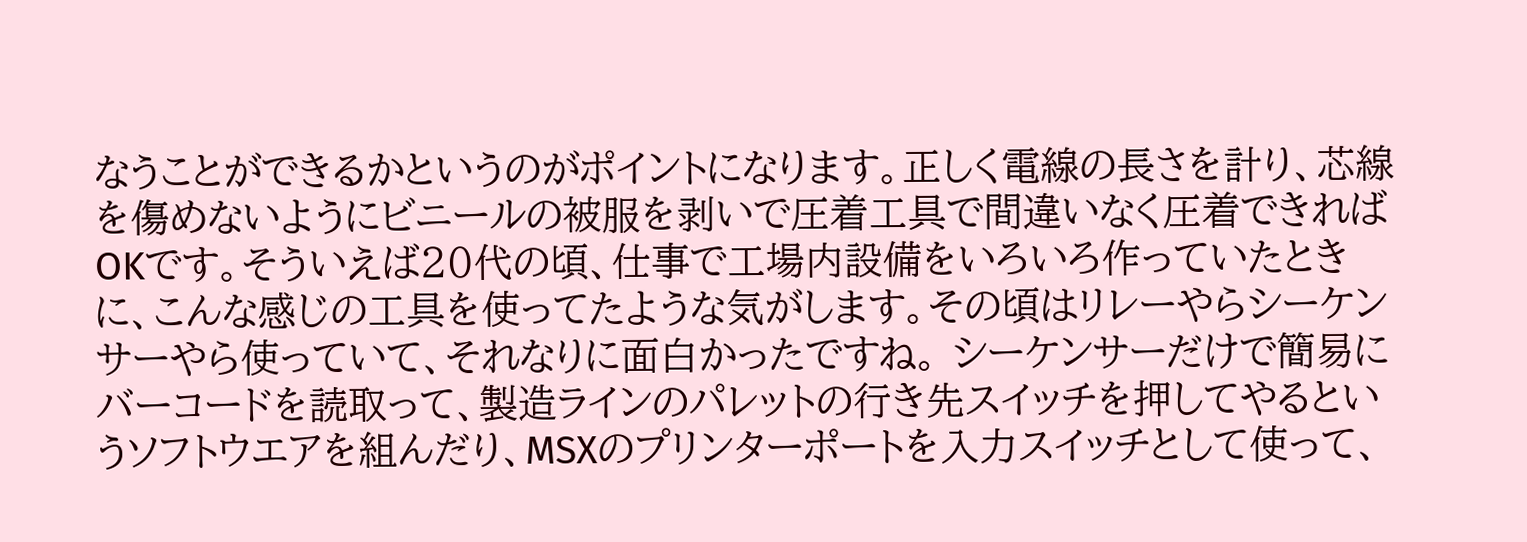なうことができるかというのがポイントになります。正しく電線の長さを計り、芯線を傷めないようにビニールの被服を剥いで圧着工具で間違いなく圧着できればOKです。そういえば20代の頃、仕事で工場内設備をいろいろ作っていたときに、こんな感じの工具を使ってたような気がします。その頃はリレーやらシーケンサーやら使っていて、それなりに面白かったですね。 シーケンサーだけで簡易にバーコードを読取って、製造ラインのパレットの行き先スイッチを押してやるというソフトウエアを組んだり、MSXのプリンターポートを入力スイッチとして使って、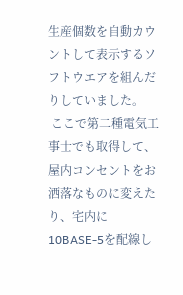生産個数を自動カウントして表示するソフトウエアを組んだりしていました。
 ここで第二種電気工事士でも取得して、屋内コンセントをお洒落なものに変えたり、宅内に10BASE-5を配線し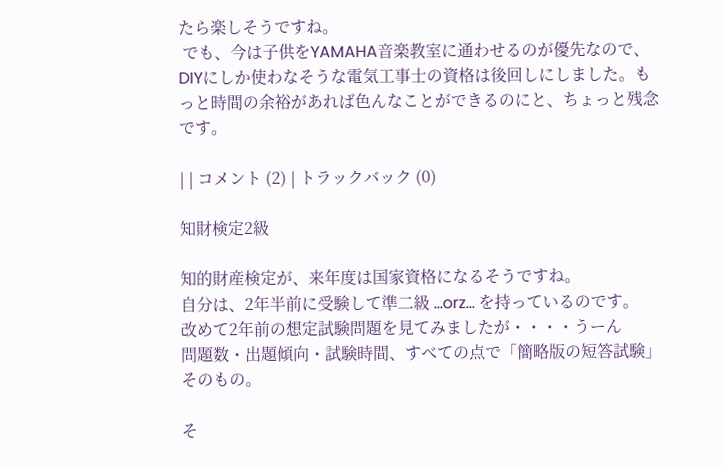たら楽しそうですね。
 でも、今は子供をYAMAHA音楽教室に通わせるのが優先なので、DIYにしか使わなそうな電気工事士の資格は後回しにしました。もっと時間の余裕があれば色んなことができるのにと、ちょっと残念です。

| | コメント (2) | トラックバック (0)

知財検定2級

知的財産検定が、来年度は国家資格になるそうですね。
自分は、2年半前に受験して準二級 ...orz... を持っているのです。
改めて2年前の想定試験問題を見てみましたが・・・・うーん
問題数・出題傾向・試験時間、すべての点で「簡略版の短答試験」そのもの。

そ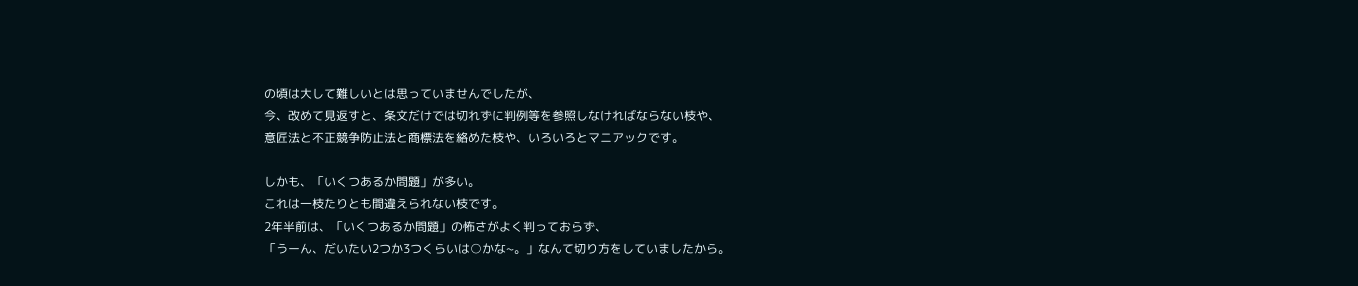の頃は大して難しいとは思っていませんでしたが、
今、改めて見返すと、条文だけでは切れずに判例等を参照しなければならない枝や、
意匠法と不正競争防止法と商標法を絡めた枝や、いろいろとマニアックです。

しかも、「いくつあるか問題」が多い。
これは一枝たりとも間違えられない枝です。
2年半前は、「いくつあるか問題」の怖さがよく判っておらず、
「うーん、だいたい2つか3つくらいは○かな~。」なんて切り方をしていましたから。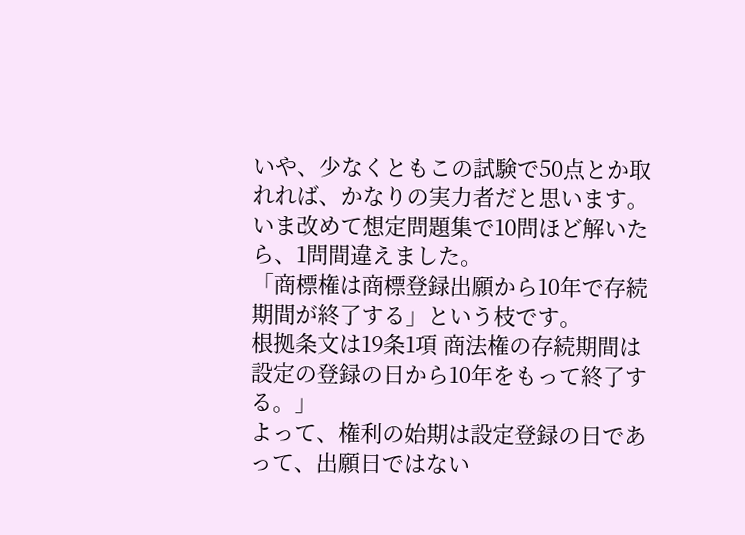いや、少なくともこの試験で50点とか取れれば、かなりの実力者だと思います。
いま改めて想定問題集で10問ほど解いたら、1問間違えました。
「商標権は商標登録出願から10年で存続期間が終了する」という枝です。
根拠条文は19条1項 商法権の存続期間は設定の登録の日から10年をもって終了する。」
よって、権利の始期は設定登録の日であって、出願日ではない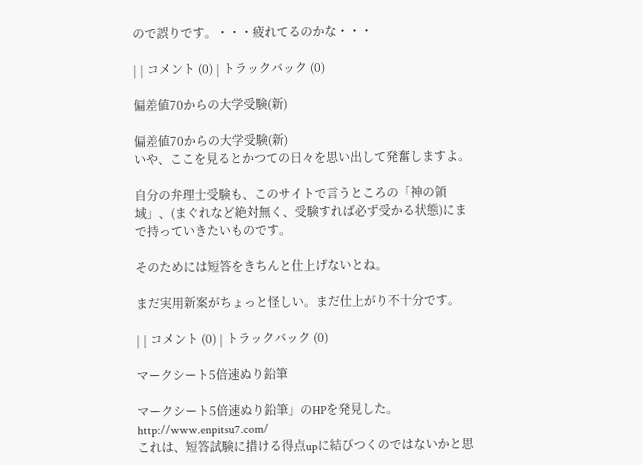ので誤りです。・・・疲れてるのかな・・・

| | コメント (0) | トラックバック (0)

偏差値70からの大学受験(新)

偏差値70からの大学受験(新)
いや、ここを見るとかつての日々を思い出して発奮しますよ。

自分の弁理士受験も、このサイトで言うところの「神の領域」、(まぐれなど絶対無く、受験すれば必ず受かる状態)にまで持っていきたいものです。

そのためには短答をきちんと仕上げないとね。

まだ実用新案がちょっと怪しい。まだ仕上がり不十分です。

| | コメント (0) | トラックバック (0)

マークシート5倍速ぬり鉛筆

マークシート5倍速ぬり鉛筆」のHPを発見した。
http://www.enpitsu7.com/
これは、短答試験に措ける得点upに結びつくのではないかと思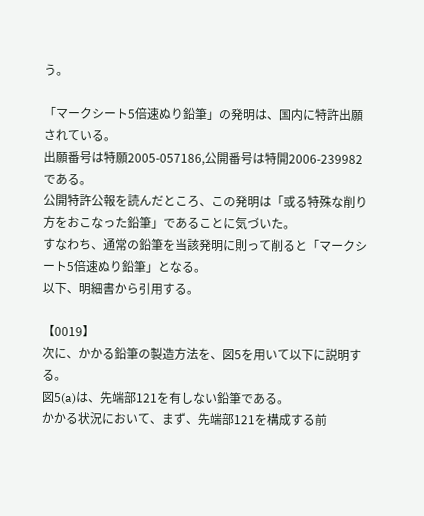う。

「マークシート5倍速ぬり鉛筆」の発明は、国内に特許出願されている。
出願番号は特願2005-057186,公開番号は特開2006-239982である。
公開特許公報を読んだところ、この発明は「或る特殊な削り方をおこなった鉛筆」であることに気づいた。
すなわち、通常の鉛筆を当該発明に則って削ると「マークシート5倍速ぬり鉛筆」となる。
以下、明細書から引用する。

【0019】
次に、かかる鉛筆の製造方法を、図5を用いて以下に説明する。
図5(a)は、先端部121を有しない鉛筆である。
かかる状況において、まず、先端部121を構成する前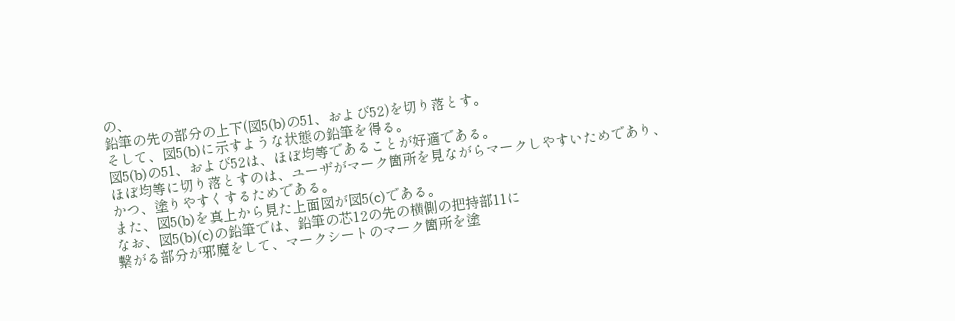の、
鉛筆の先の部分の上下(図5(b)の51、および52)を切り落とす。
そして、図5(b)に示すような状態の鉛筆を得る。
図5(b)の51、および52は、ほぼ均等であることが好適である。
ほぼ均等に切り落とすのは、ユーザがマーク箇所を見ながらマークしやすいためであり、
かつ、塗りやすくするためである。
また、図5(b)を真上から見た上面図が図5(c)である。
なお、図5(b)(c)の鉛筆では、鉛筆の芯12の先の横側の把持部11に
繋がる部分が邪魔をして、マークシートのマーク箇所を塗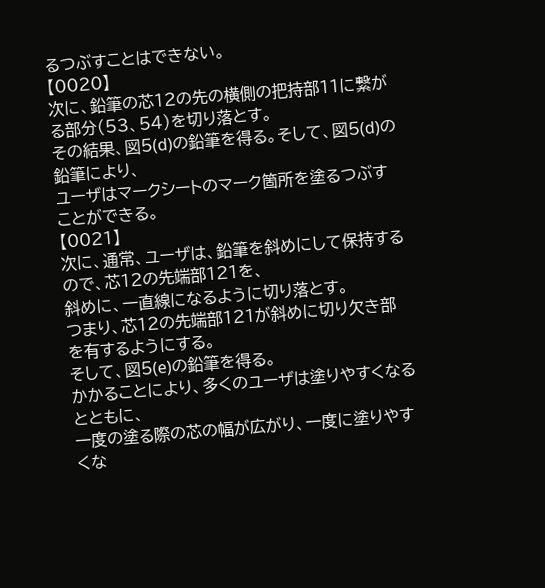るつぶすことはできない。
【0020】
次に、鉛筆の芯12の先の横側の把持部11に繋がる部分(53、54)を切り落とす。
その結果、図5(d)の鉛筆を得る。そして、図5(d)の鉛筆により、
ユーザはマークシートのマーク箇所を塗るつぶすことができる。
【0021】
次に、通常、ユーザは、鉛筆を斜めにして保持するので、芯12の先端部121を、
斜めに、一直線になるように切り落とす。
つまり、芯12の先端部121が斜めに切り欠き部を有するようにする。
そして、図5(e)の鉛筆を得る。
かかることにより、多くのユーザは塗りやすくなるとともに、
一度の塗る際の芯の幅が広がり、一度に塗りやすくな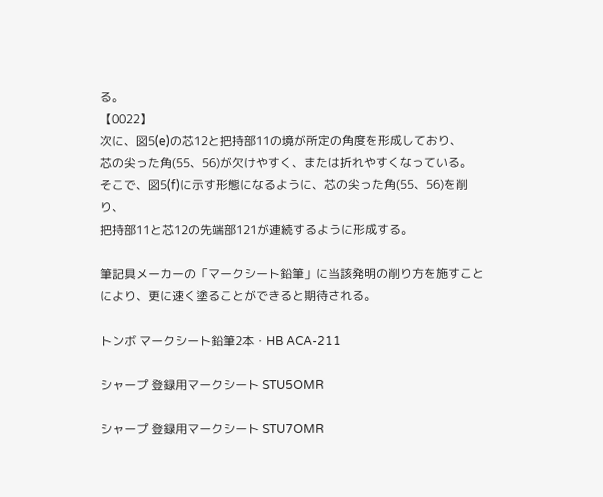る。
【0022】
次に、図5(e)の芯12と把持部11の境が所定の角度を形成しており、
芯の尖った角(55、56)が欠けやすく、または折れやすくなっている。
そこで、図5(f)に示す形態になるように、芯の尖った角(55、56)を削り、
把持部11と芯12の先端部121が連続するように形成する。

筆記具メーカーの「マークシート鉛筆」に当該発明の削り方を施すことにより、更に速く塗ることができると期待される。

トンボ マークシート鉛筆2本・HB ACA-211

シャープ 登録用マークシート STU5OMR

シャープ 登録用マークシート STU7OMR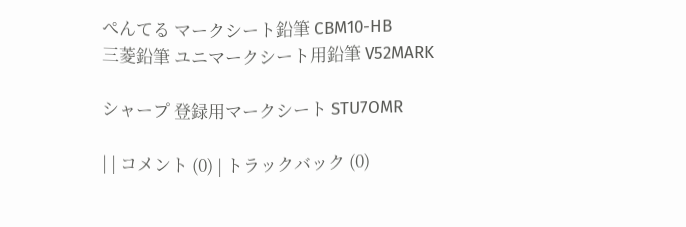ぺんてる マークシート鉛筆 CBM10-HB
三菱鉛筆 ユニマークシート用鉛筆 V52MARK

シャープ 登録用マークシート STU7OMR

| | コメント (0) | トラックバック (0)